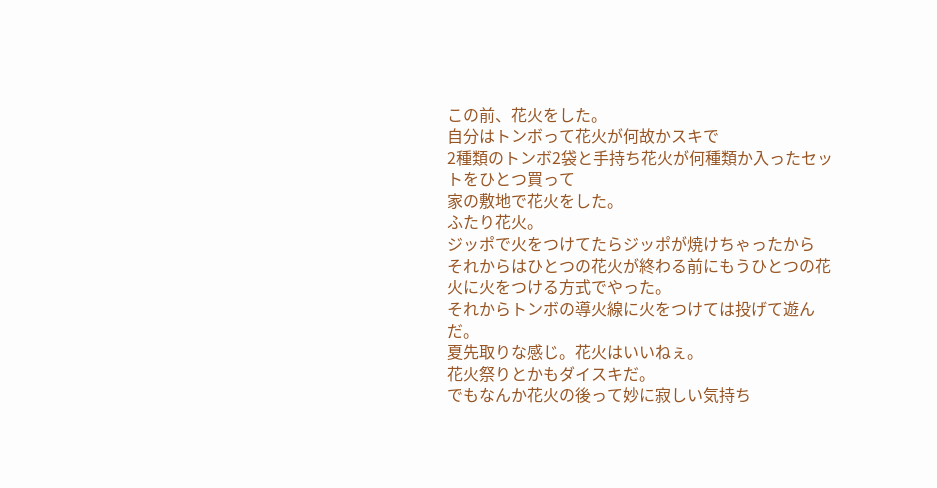この前、花火をした。
自分はトンボって花火が何故かスキで
2種類のトンボ2袋と手持ち花火が何種類か入ったセットをひとつ買って
家の敷地で花火をした。
ふたり花火。
ジッポで火をつけてたらジッポが焼けちゃったから
それからはひとつの花火が終わる前にもうひとつの花火に火をつける方式でやった。
それからトンボの導火線に火をつけては投げて遊んだ。
夏先取りな感じ。花火はいいねぇ。
花火祭りとかもダイスキだ。
でもなんか花火の後って妙に寂しい気持ち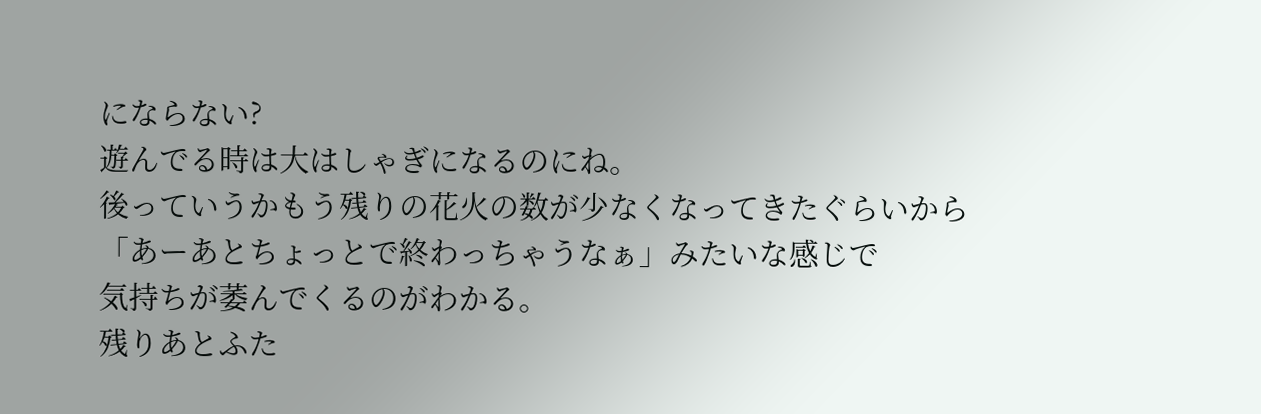にならない?
遊んでる時は大はしゃぎになるのにね。
後っていうかもう残りの花火の数が少なくなってきたぐらいから
「あーあとちょっとで終わっちゃうなぁ」みたいな感じで
気持ちが萎んでくるのがわかる。
残りあとふた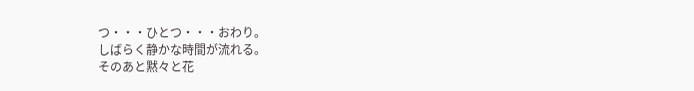つ・・・ひとつ・・・おわり。
しばらく静かな時間が流れる。
そのあと黙々と花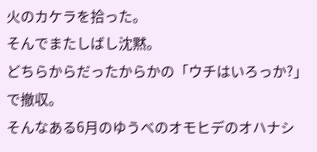火のカケラを拾った。
そんでまたしばし沈黙。
どちらからだったからかの「ウチはいろっか?」で撤収。
そんなある6月のゆうべのオモヒデのオハナシ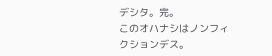デシタ。完。
このオハナシはノンフィクションデス。